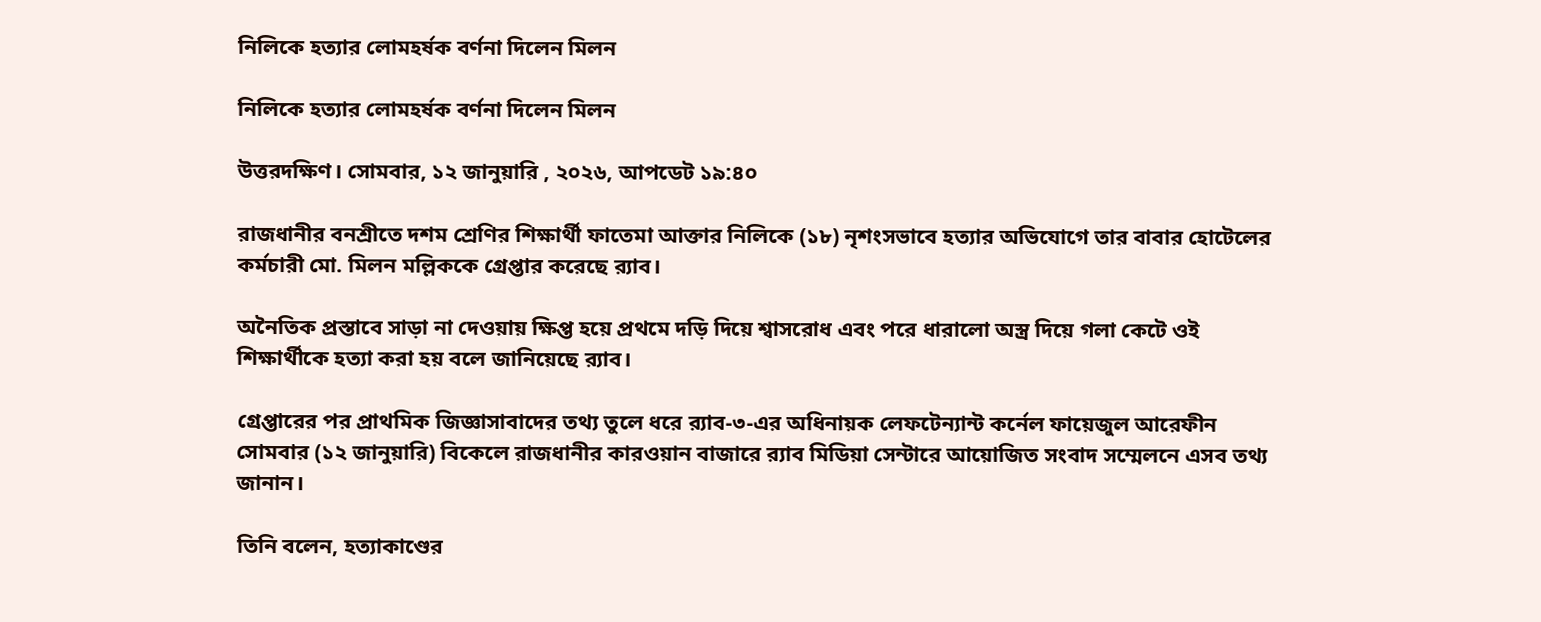নিলিকে হত্যার লোমহর্ষক বর্ণনা দিলেন মিলন

নিলিকে হত্যার লোমহর্ষক বর্ণনা দিলেন মিলন

উত্তরদক্ষিণ। সোমবার, ১২ জানুয়ারি , ২০২৬, আপডেট ১৯:৪০

রাজধানীর বনশ্রীতে দশম শ্রেণির শিক্ষার্থী ফাতেমা আক্তার নিলিকে (১৮) নৃশংসভাবে হত্যার অভিযোগে তার বাবার হোটেলের কর্মচারী মো. মিলন মল্লিককে গ্রেপ্তার করেছে র‍্যাব।

অনৈতিক প্রস্তাবে সাড়া না দেওয়ায় ক্ষিপ্ত হয়ে প্রথমে দড়ি দিয়ে শ্বাসরোধ এবং পরে ধারালো অস্ত্র দিয়ে গলা কেটে ওই শিক্ষার্থীকে হত্যা করা হয় বলে জানিয়েছে র‍্যাব।

গ্রেপ্তারের পর প্রাথমিক জিজ্ঞাসাবাদের তথ্য তুলে ধরে র‍্যাব-৩-এর অধিনায়ক লেফটেন্যান্ট কর্নেল ফায়েজুল আরেফীন সোমবার (১২ জানুয়ারি) বিকেলে রাজধানীর কারওয়ান বাজারে র‍্যাব মিডিয়া সেন্টারে আয়োজিত সংবাদ সম্মেলনে এসব তথ্য জানান।

তিনি বলেন, হত্যাকাণ্ডের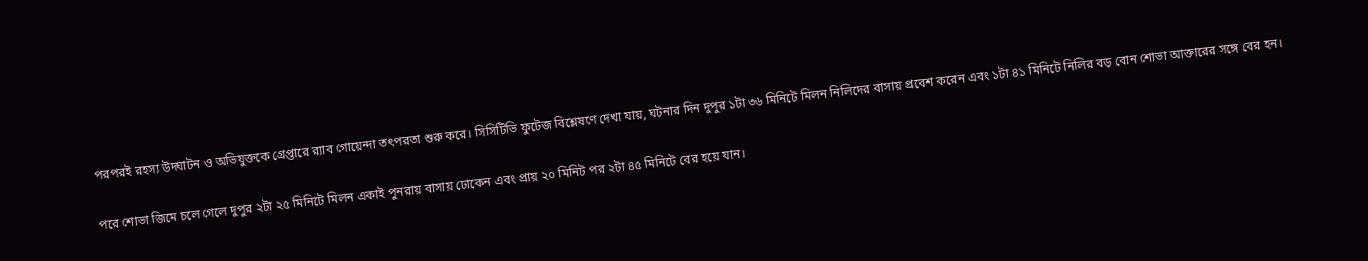পরপরই রহস্য উদ্ঘাটন ও অভিযুক্তকে গ্রেপ্তারে র‍্যাব গোয়েন্দা তৎপরতা শুরু করে। সিসিটিভি ফুটেজ বিশ্লেষণে দেখা যায়, ঘটনার দিন দুপুর ১টা ৩৬ মিনিটে মিলন নিলিদের বাসায় প্রবেশ করেন এবং ১টা ৪১ মিনিটে নিলির বড় বোন শোভা আক্তারের সঙ্গে বের হন।

পরে শোভা জিমে চলে গেলে দুপুর ২টা ২৫ মিনিটে মিলন একাই পুনরায় বাসায় ঢোকেন এবং প্রায় ২০ মিনিট পর ২টা ৪৫ মিনিটে বের হয়ে যান।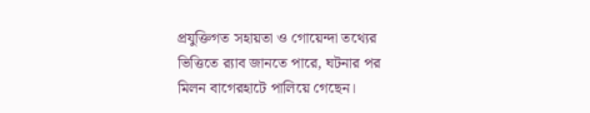প্রযুক্তিগত সহায়তা ও গোয়েন্দা তথ্যের ভিত্তিতে র‍্যাব জানতে পারে, ঘটনার পর মিলন বাগেরহাটে পালিয়ে গেছেন।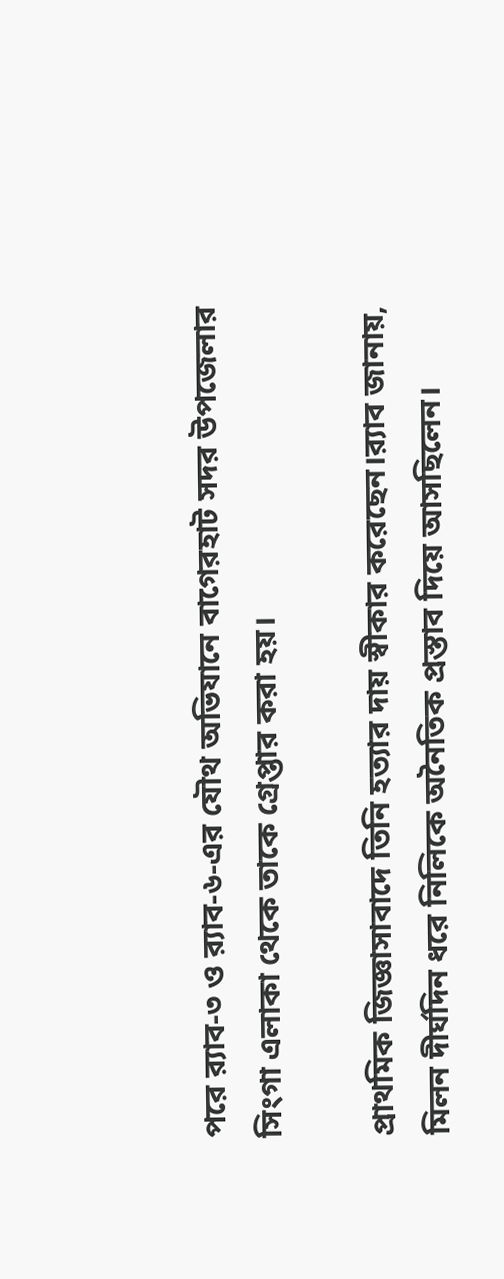পরে র‍্যাব-৩ ও র‍্যাব-৬-এর যৌথ অভিযানে বাগেরহাট সদর উপজেলার সিংগা এলাকা থেকে তাকে গ্রেপ্তার করা হয়।

প্রাথমিক জিজ্ঞাসাবাদে তিনি হত্যার দায় স্বীকার করেছেন।র‍্যাব জানায়, মিলন দীর্ঘদিন ধরে নিলিকে অনৈতিক প্রস্তাব দিয়ে আসছিলেন।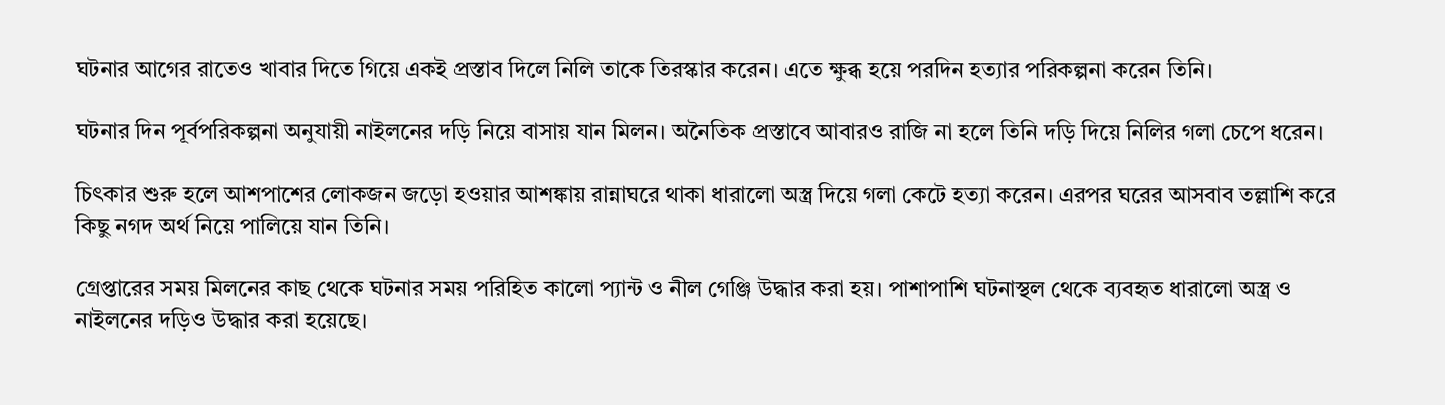ঘটনার আগের রাতেও খাবার দিতে গিয়ে একই প্রস্তাব দিলে নিলি তাকে তিরস্কার করেন। এতে ক্ষুব্ধ হয়ে পরদিন হত্যার পরিকল্পনা করেন তিনি।

ঘটনার দিন পূর্বপরিকল্পনা অনুযায়ী নাইলনের দড়ি নিয়ে বাসায় যান মিলন। অনৈতিক প্রস্তাবে আবারও রাজি না হলে তিনি দড়ি দিয়ে নিলির গলা চেপে ধরেন।

চিৎকার শুরু হলে আশপাশের লোকজন জড়ো হওয়ার আশঙ্কায় রান্নাঘরে থাকা ধারালো অস্ত্র দিয়ে গলা কেটে হত্যা করেন। এরপর ঘরের আসবাব তল্লাশি করে কিছু নগদ অর্থ নিয়ে পালিয়ে যান তিনি।

গ্রেপ্তারের সময় মিলনের কাছ থেকে ঘটনার সময় পরিহিত কালো প্যান্ট ও নীল গেঞ্জি উদ্ধার করা হয়। পাশাপাশি ঘটনাস্থল থেকে ব্যবহৃত ধারালো অস্ত্র ও নাইলনের দড়িও উদ্ধার করা হয়েছে।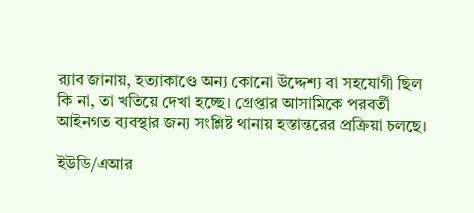র‍্যাব জানায়, হত্যাকাণ্ডে অন্য কোনো উদ্দেশ্য বা সহযোগী ছিল কি না, তা খতিয়ে দেখা হচ্ছে। গ্রেপ্তার আসামিকে পরবর্তী আইনগত ব্যবস্থার জন্য সংশ্লিষ্ট থানায় হস্তান্তরের প্রক্রিয়া চলছে।

ইউডি/এআর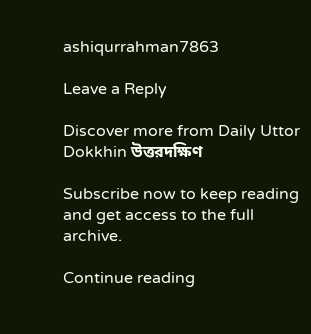ashiqurrahman7863

Leave a Reply

Discover more from Daily Uttor Dokkhin উত্তরদক্ষিণ

Subscribe now to keep reading and get access to the full archive.

Continue reading